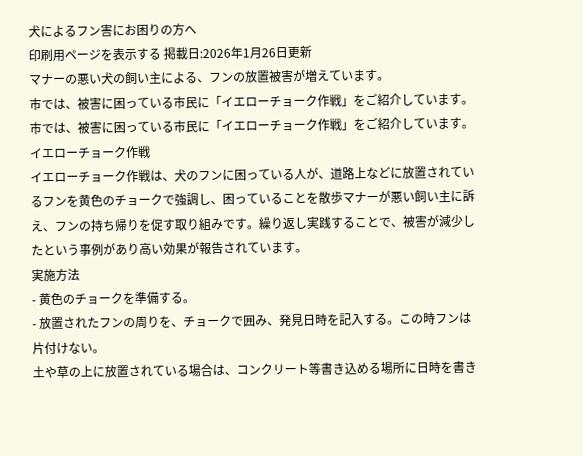犬によるフン害にお困りの方へ
印刷用ページを表示する 掲載日:2026年1月26日更新
マナーの悪い犬の飼い主による、フンの放置被害が増えています。
市では、被害に困っている市民に「イエローチョーク作戦」をご紹介しています。
市では、被害に困っている市民に「イエローチョーク作戦」をご紹介しています。
イエローチョーク作戦
イエローチョーク作戦は、犬のフンに困っている人が、道路上などに放置されているフンを黄色のチョークで強調し、困っていることを散歩マナーが悪い飼い主に訴え、フンの持ち帰りを促す取り組みです。繰り返し実践することで、被害が減少したという事例があり高い効果が報告されています。
実施方法
- 黄色のチョークを準備する。
- 放置されたフンの周りを、チョークで囲み、発見日時を記入する。この時フンは片付けない。
土や草の上に放置されている場合は、コンクリート等書き込める場所に日時を書き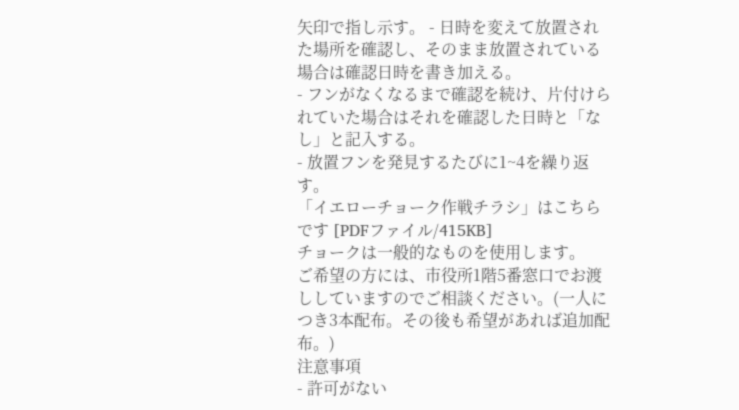矢印で指し示す。 - 日時を変えて放置された場所を確認し、そのまま放置されている場合は確認日時を書き加える。
- フンがなくなるまで確認を続け、片付けられていた場合はそれを確認した日時と「なし」と記入する。
- 放置フンを発見するたびに1~4を繰り返す。
「イエローチョーク作戦チラシ」はこちらです [PDFファイル/415KB]
チョークは一般的なものを使用します。
ご希望の方には、市役所1階5番窓口でお渡ししていますのでご相談ください。(一人につき3本配布。その後も希望があれば追加配布。)
注意事項
- 許可がない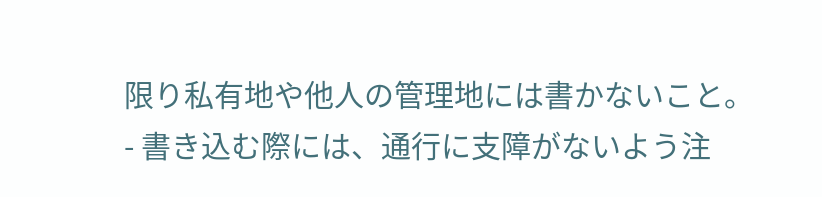限り私有地や他人の管理地には書かないこと。
- 書き込む際には、通行に支障がないよう注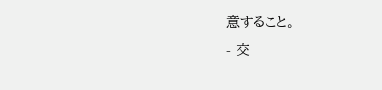意すること。
- 交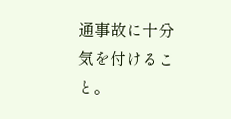通事故に十分気を付けること。